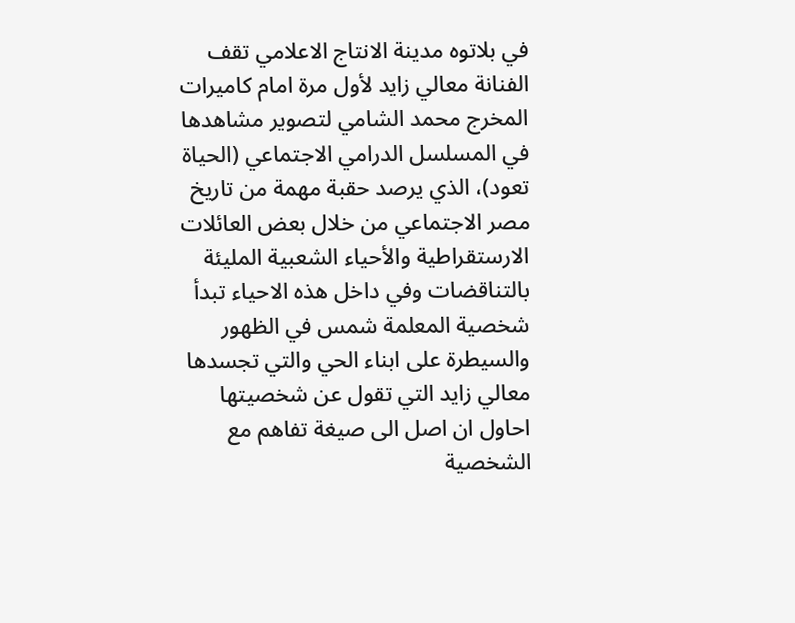في بلاتوه مدينة الانتاج الاعلامي تقف الفنانة معالي زايد لأول مرة امام كاميرات المخرج محمد الشامي لتصوير مشاهدها في المسلسل الدرامي الاجتماعي (الحياة تعود)، الذي يرصد حقبة مهمة من تاريخ مصر الاجتماعي من خلال بعض العائلات الارستقراطية والأحياء الشعبية المليئة بالتناقضات وفي داخل هذه الاحياء تبدأ شخصية المعلمة شمس في الظهور والسيطرة على ابناء الحي والتي تجسدها معالي زايد التي تقول عن شخصيتها احاول ان اصل الى صيغة تفاهم مع الشخصية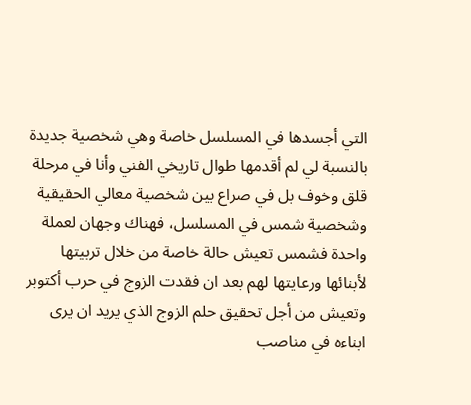التي أجسدها في المسلسل خاصة وهي شخصية جديدة بالنسبة لي لم أقدمها طوال تاريخي الفني وأنا في مرحلة قلق وخوف بل في صراع بين شخصية معالي الحقيقية وشخصية شمس في المسلسل، فهناك وجهان لعملة واحدة فشمس تعيش حالة خاصة من خلال تربيتها لأبنائها ورعايتها لهم بعد ان فقدت الزوج في حرب أكتوبر وتعيش من أجل تحقيق حلم الزوج الذي يريد ان يرى ابناءه في مناصب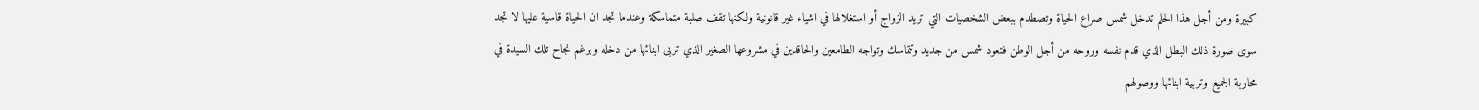كبيرة ومن أجل هذا الحلم تدخل شمس صراع الحياة وتصطدم ببعض الشخصيات التي تريد الزواج أو استغلالها في اشياء غير قانونية ولكنها تقف صلبة متماسكة وعندما تجد ان الحياة قاسية عليها لا تجد سوى صورة ذلك البطل الذي قدم نفسه وروحه من أجل الوطن فتعود شمس من جديد وتتماسك وتواجه الطامعين والحاقدين في مشروعها الصغير الذي تربى ابنائها من دخله وبرغم نجاح تلك السيدة في محاربة الجميع وتربية ابنائها ووصولهم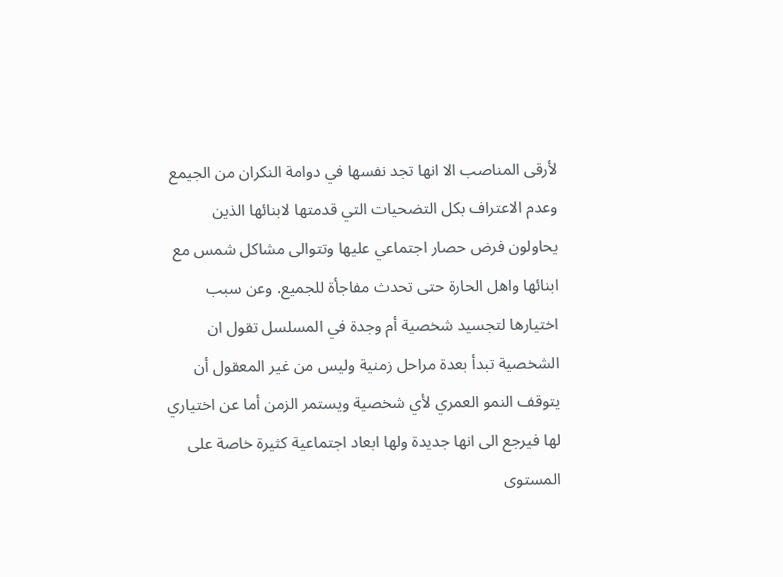لأرقى المناصب الا انها تجد نفسها في دوامة النكران من الجيمع وعدم الاعتراف بكل التضحيات التي قدمتها لابنائها الذين يحاولون فرض حصار اجتماعي عليها وتتوالى مشاكل شمس مع ابنائها واهل الحارة حتى تحدث مفاجأة للجميع. وعن سبب اختيارها لتجسيد شخصية أم وجدة في المسلسل تقول ان الشخصية تبدأ بعدة مراحل زمنية وليس من غير المعقول أن يتوقف النمو العمري لأي شخصية ويستمر الزمن أما عن اختياري لها فيرجع الى انها جديدة ولها ابعاد اجتماعية كثيرة خاصة على المستوى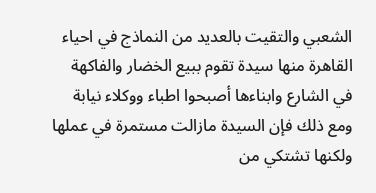الشعبي والتقيت بالعديد من النماذج في احياء القاهرة منها سيدة تقوم ببيع الخضار والفاكهة في الشارع وابناءها أصبحوا اطباء ووكلاء نيابة ومع ذلك فإن السيدة مازالت مستمرة في عملها ولكنها تشتكي من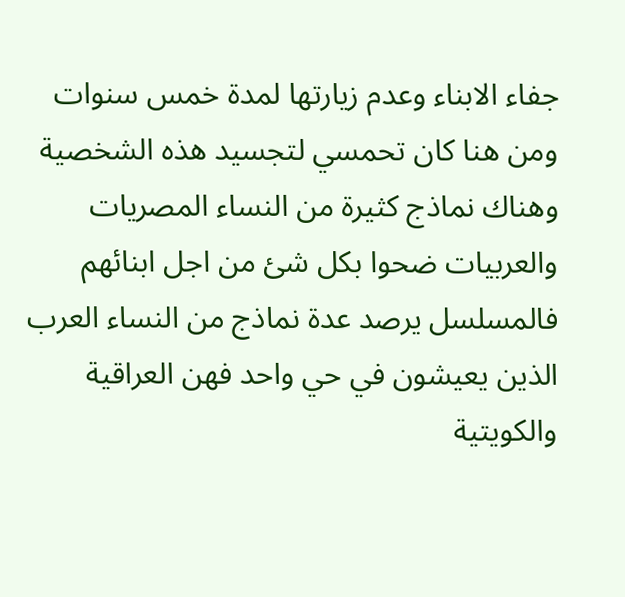جفاء الابناء وعدم زيارتها لمدة خمس سنوات ومن هنا كان تحمسي لتجسيد هذه الشخصية وهناك نماذج كثيرة من النساء المصريات والعربيات ضحوا بكل شئ من اجل ابنائهم فالمسلسل يرصد عدة نماذج من النساء العرب الذين يعيشون في حي واحد فهن العراقية والكويتية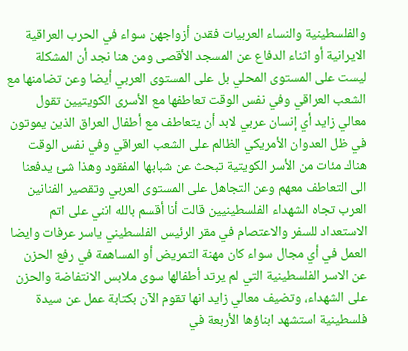والفلسطينية والنساء العربيات فقدن أزواجهن سواء في الحرب العراقية الايرانية أو اثناء الدفاع عن المسجد الأقصى ومن هنا نجد أن المشكلة ليست على المستوى المحلي بل على المستوى العربي أيضا وعن تضامنها مع الشعب العراقي وفي نفس الوقت تعاطفها مع الأسرى الكويتيين تقول معالي زايد أي إنسان عربي لابد أن يتعاطف مع أطفال العراق الذين يموتون في ظل العدوان الأمريكي الظالم على الشعب العراقي وفي نفس الوقت هناك مئات من الأسر الكويتية تبحث عن شبابها المفقود وهذا شئ يدفعنا الى التعاطف معهم وعن التجاهل على المستوى العربي وتقصير الفنانين العرب تجاه الشهداء الفلسطينيين قالت أنا أقسم بالله انني على اتم الاستعداد للسفر والاعتصام في مقر الرئيس الفلسطيني ياسر عرفات وايضا العمل في أي مجال سواء كان مهنة التمريض أو المساهمة في رفع الحزن عن الاسر الفلسطينية التي لم يرتد أطفالها سوى ملابس الانتفاضة والحزن على الشهداء، وتضيف معالي زايد انها تقوم الآن بكتابة عمل عن سيدة فلسطينية استشهد ابناؤها الأربعة في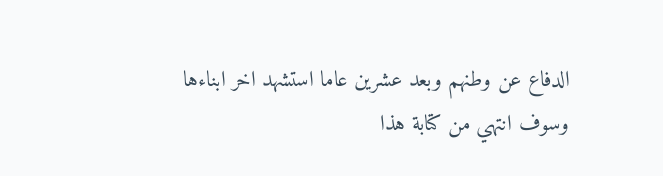الدفاع عن وطنهم وبعد عشرين عاما استشهد اخر ابناءها وسوف انتهي من كتابة هذا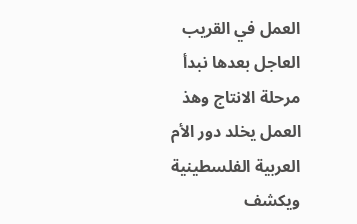العمل في القريب العاجل بعدها نبدأ مرحلة الانتاج وهذ العمل يخلد دور الأم العربية الفلسطينية ويكشف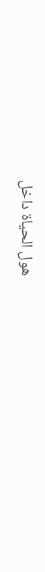هول الحياة داخل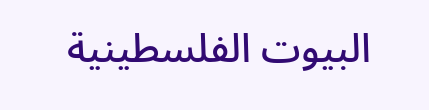البيوت الفلسطينية